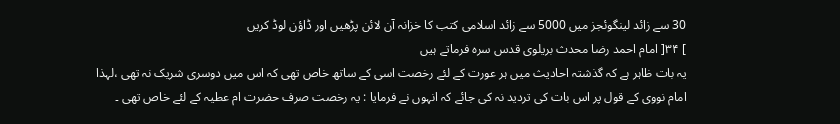30 سے زائد لینگوئجز میں 5000 سے زائد اسلامی کتب کا خزانہ آن لائن پڑھیں اور ڈاؤن لوڈ کریں
] ۳۴[ امام احمد رضا محدث بریلوی قدس سرہ فرماتے ہیں
یہ بات ظاہر ہے کہ گذشتہ احادیث میں ہر عورت کے لئے رخصت اسی کے ساتھ خاص تھی کہ اس میں دوسری شریک نہ تھی ،لہذا امام نووی کے قول پر اس بات کی تردید نہ کی جائے کہ انہوں نے فرمایا : یہ رخصت صرف حضرت ام عطیہ کے لئے خاص تھی ۔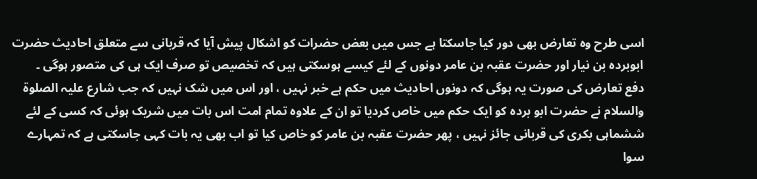اسی طرح وہ تعارض بھی دور کیا جاسکتا ہے جس میں بعض حضرات کو اشکال پیش آیا کہ قربانی سے متعلق احادیث حضرت ابوبردہ بن نیار اور حضرت عقبہ بن عامر دونوں کے لئے کیسے ہوسکتی ہیں کہ تخصیص تو صرف ایک ہی کی متصور ہوگی ۔
دفع تعارض کی صورت یہ ہوگی کہ دونوں احادیث میں حکم ہے خبر نہیں ، اور اس میں شک نہیں کہ جب شارع علیہ الصلوۃ والسلام نے حضرت ابو بردہ کو ایک حکم میں خاص کردیا تو ان کے علاوہ تمام امت اس بات میں شریک ہوئی کہ کسی کے لئے ششماہی بکری کی قربانی جائز نہیں ، پھر حضرت عقبہ بن عامر کو خاص کیا تو اب بھی یہ بات کہی جاسکتی ہے کہ تمہارے سوا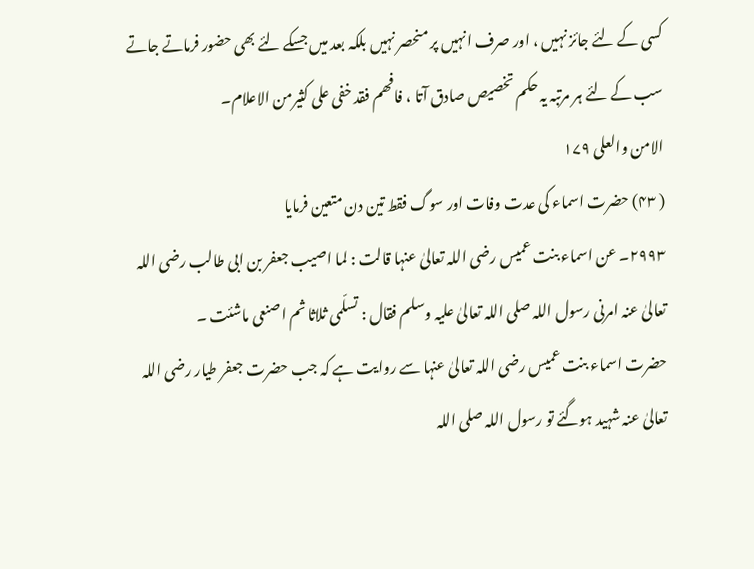کسی کے لئے جائز نہیں ، اور صرف انہیں پر منحصر نہیں بلکہ بعد میں جسکے لئے بھی حضور فرماتے جاتے سب کے لئے ہر مرتبہ یہ حکم تخصیص صادق آتا ، فافھم فقد خفی علی کثیرمن الاعلام۔
الامن والعلی ۱۷۹
( ۴۳) حضرت اسماء کی عدت وفات اور سوگ فقط تین دن متعین فرمایا
۲۹۹۳۔ عن اسماء بنت عمیس رضی اللہ تعالیٰ عنہا قالت : لما اصیب جعفر بن ابی طالب رضی اللہ تعالیٰ عنہ امرنی رسول اللہ صلی اللہ تعالیٰ علیہ وسلم فقال : تسلّمی ثلاثا ثم اصنعی ماشئت ۔
حضرت اسماء بنت عمیس رضی اللہ تعالیٰ عنہا سے روایت ہے کہ جب حضرت جعفر طیار رضی اللہ تعالیٰ عنہ شہید ہوگئے تو رسول اللہ صلی اللہ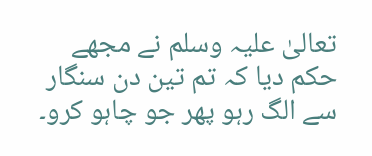تعالیٰ علیہ وسلم نے مجھے حکم دیا کہ تم تین دن سنگار سے الگ رہو پھر جو چاہو کرو۔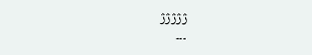ژژژژژ
۔۔۔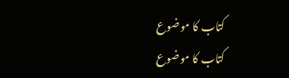کتاب کا موضوع
کتاب کا موضوع